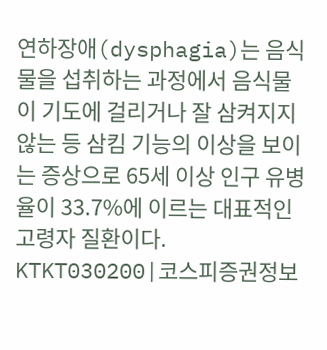연하장애(dysphagia)는 음식물을 섭취하는 과정에서 음식물이 기도에 걸리거나 잘 삼켜지지 않는 등 삼킴 기능의 이상을 보이는 증상으로 65세 이상 인구 유병율이 33.7%에 이르는 대표적인 고령자 질환이다.
KTKT030200|코스피증권정보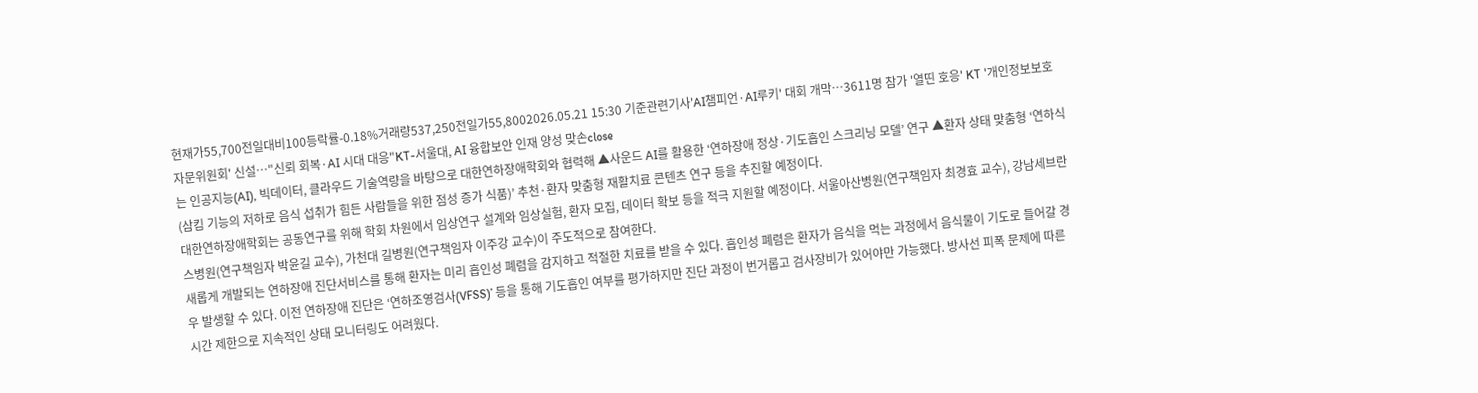현재가55,700전일대비100등락률-0.18%거래량537,250전일가55,8002026.05.21 15:30 기준관련기사'AI챔피언·AI루키' 대회 개막…3611명 참가 '열띤 호응' KT '개인정보보호 자문위원회' 신설…"신뢰 회복·AI 시대 대응"KT-서울대, AI 융합보안 인재 양성 맞손close
는 인공지능(AI), 빅데이터, 클라우드 기술역량을 바탕으로 대한연하장애학회와 협력해 ▲사운드 AI를 활용한 ‘연하장애 정상·기도흡인 스크리닝 모델’ 연구 ▲환자 상태 맞춤형 ‘연하식(삼킴 기능의 저하로 음식 섭취가 힘든 사람들을 위한 점성 증가 식품)’ 추천·환자 맞춤형 재활치료 콘텐츠 연구 등을 추진할 예정이다.
대한연하장애학회는 공동연구를 위해 학회 차원에서 임상연구 설계와 임상실험, 환자 모집, 데이터 확보 등을 적극 지원할 예정이다. 서울아산병원(연구책임자 최경효 교수), 강남세브란스병원(연구책임자 박윤길 교수), 가천대 길병원(연구책임자 이주강 교수)이 주도적으로 참여한다.
새롭게 개발되는 연하장애 진단서비스를 통해 환자는 미리 흡인성 폐렴을 감지하고 적절한 치료를 받을 수 있다. 흡인성 폐렴은 환자가 음식을 먹는 과정에서 음식물이 기도로 들어갈 경우 발생할 수 있다. 이전 연하장애 진단은 ‘연하조영검사(VFSS)’ 등을 통해 기도흡인 여부를 평가하지만 진단 과정이 번거롭고 검사장비가 있어야만 가능했다. 방사선 피폭 문제에 따른 시간 제한으로 지속적인 상태 모니터링도 어려웠다.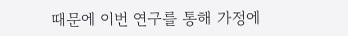때문에 이번 연구를 통해 가정에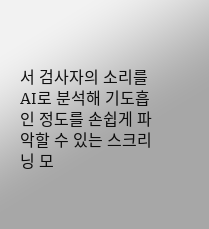서 검사자의 소리를 AI로 분석해 기도흡인 정도를 손쉽게 파악할 수 있는 스크리닝 모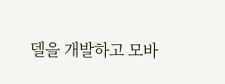델을 개발하고 모바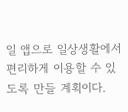일 앱으로 일상생활에서 편리하게 이용할 수 있도록 만들 계획이다.